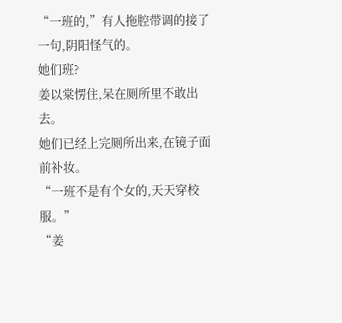“一班的,”有人拖腔带调的接了一句,阴阳怪气的。
她们班?
姜以棠愣住,呆在厕所里不敢出去。
她们已经上完厕所出来,在镜子面前补妆。
“一班不是有个女的,天天穿校服。”
“姜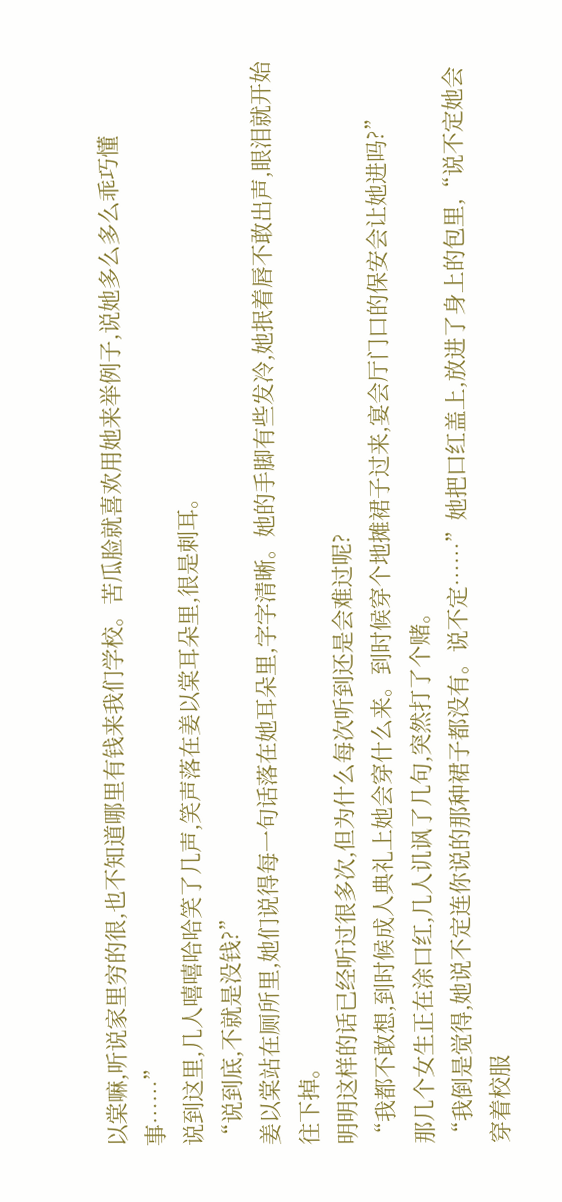以棠嘛,听说家里穷的很,也不知道哪里有钱来我们学校。苦瓜脸就喜欢用她来举例子,说她多么多么乖巧懂事……”
说到这里,几人嘻嘻哈哈笑了几声,笑声落在姜以棠耳朵里,很是刺耳。
“说到底,不就是没钱?”
姜以棠站在厕所里,她们说得每一句话落在她耳朵里,字字清晰。她的手脚有些发冷,她抿着唇不敢出声,眼泪就开始往下掉。
明明这样的话已经听过很多次,但为什么每次听到还是会难过呢?
“我都不敢想,到时候成人典礼上她会穿什么来。到时候穿个地摊裙子过来,宴会厅门口的保安会让她进吗?”
那几个女生正在涂口红,几人讥讽了几句,突然打了个赌。
“我倒是觉得,她说不定连你说的那种裙子都没有。说不定……”她把口红盖上,放进了身上的包里,“说不定她会穿着校服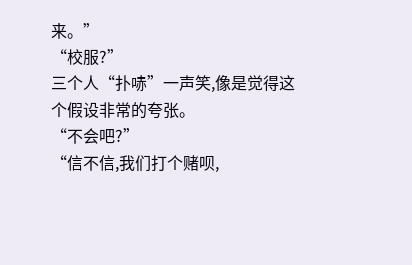来。”
“校服?”
三个人“扑哧”一声笑,像是觉得这个假设非常的夸张。
“不会吧?”
“信不信,我们打个赌呗,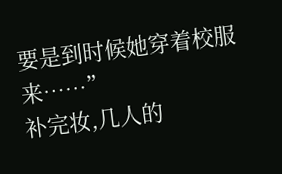要是到时候她穿着校服来……”
补完妆,几人的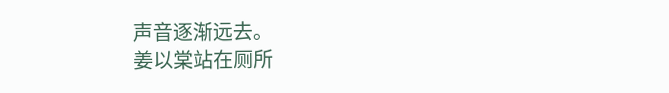声音逐渐远去。
姜以棠站在厕所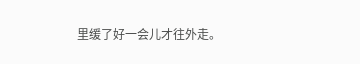里缓了好一会儿才往外走。